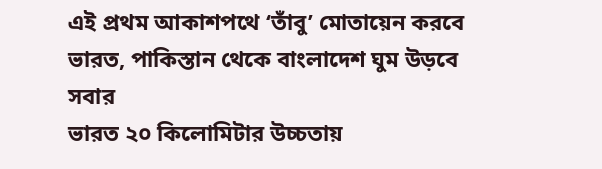এই প্রথম আকাশপথে ‘তাঁবু’ মোতায়েন করবে ভারত, পাকিস্তান থেকে বাংলাদেশ ঘুম উড়বে সবার
ভারত ২০ কিলোমিটার উচ্চতায়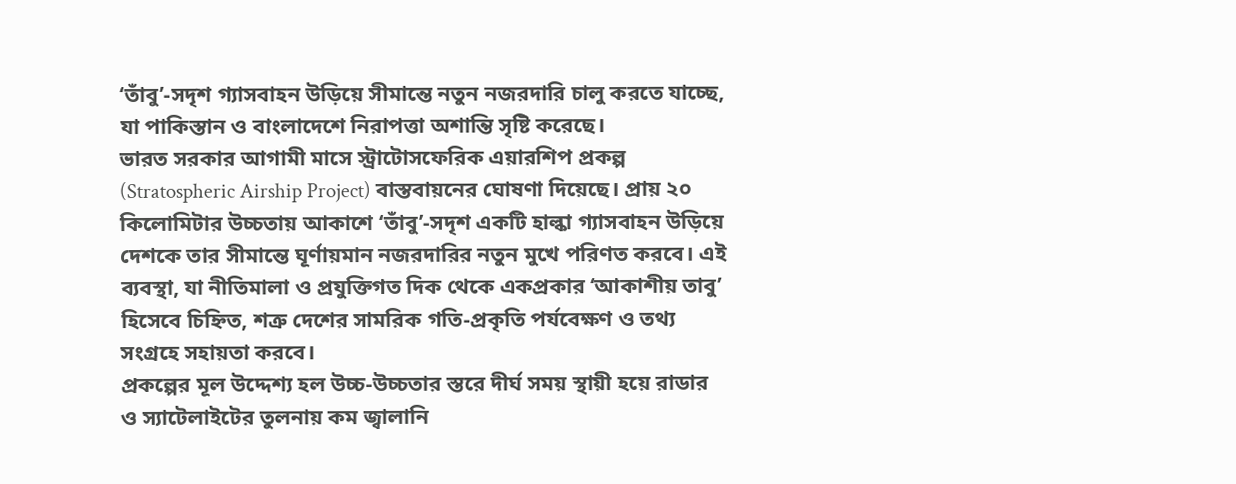‘তাঁবু’‑সদৃশ গ্যাসবাহন উড়িয়ে সীমান্তে নতুন নজরদারি চালু করতে যাচ্ছে, যা পাকিস্তান ও বাংলাদেশে নিরাপত্তা অশান্তি সৃষ্টি করেছে।
ভারত সরকার আগামী মাসে স্ট্রাটোসফেরিক এয়ারশিপ প্রকল্প (Stratospheric Airship Project) বাস্তবায়নের ঘোষণা দিয়েছে। প্রায় ২০ কিলোমিটার উচ্চতায় আকাশে ‘তাঁবু’‑সদৃশ একটি হাল্কা গ্যাসবাহন উড়িয়ে দেশকে তার সীমান্তে ঘূর্ণায়মান নজরদারির নতুন মুখে পরিণত করবে। এই ব্যবস্থা, যা নীতিমালা ও প্রযুক্তিগত দিক থেকে একপ্রকার ‘আকাশীয় তাবু’ হিসেবে চিহ্নিত, শত্রু দেশের সামরিক গতি-প্রকৃতি পর্যবেক্ষণ ও তথ্য সংগ্রহে সহায়তা করবে।
প্রকল্পের মূল উদ্দেশ্য হল উচ্চ-উচ্চতার স্তরে দীর্ঘ সময় স্থায়ী হয়ে রাডার ও স্যাটেলাইটের তুলনায় কম জ্বালানি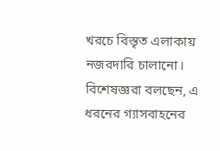খরচে বিস্তৃত এলাকায় নজরদারি চালানো। বিশেষজ্ঞরা বলছেন, এ ধরনের গ্যাসবাহনের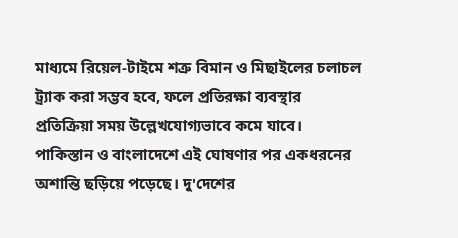মাধ্যমে রিয়েল‑টাইমে শত্রু বিমান ও মিছাইলের চলাচল ট্র্যাক করা সম্ভব হবে, ফলে প্রতিরক্ষা ব্যবস্থার প্রতিক্রিয়া সময় উল্লেখযোগ্যভাবে কমে যাবে।
পাকিস্তান ও বাংলাদেশে এই ঘোষণার পর একধরনের অশান্তি ছড়িয়ে পড়েছে। দু'দেশের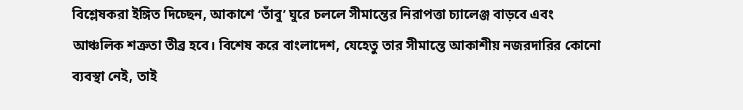বিশ্লেষকরা ইঙ্গিত দিচ্ছেন, আকাশে ‘তাঁবু’ ঘুরে চললে সীমান্তের নিরাপত্তা চ্যালেঞ্জ বাড়বে এবং আঞ্চলিক শত্রুতা তীব্র হবে। বিশেষ করে বাংলাদেশ, যেহেতু তার সীমান্তে আকাশীয় নজরদারির কোনো ব্যবস্থা নেই, তাই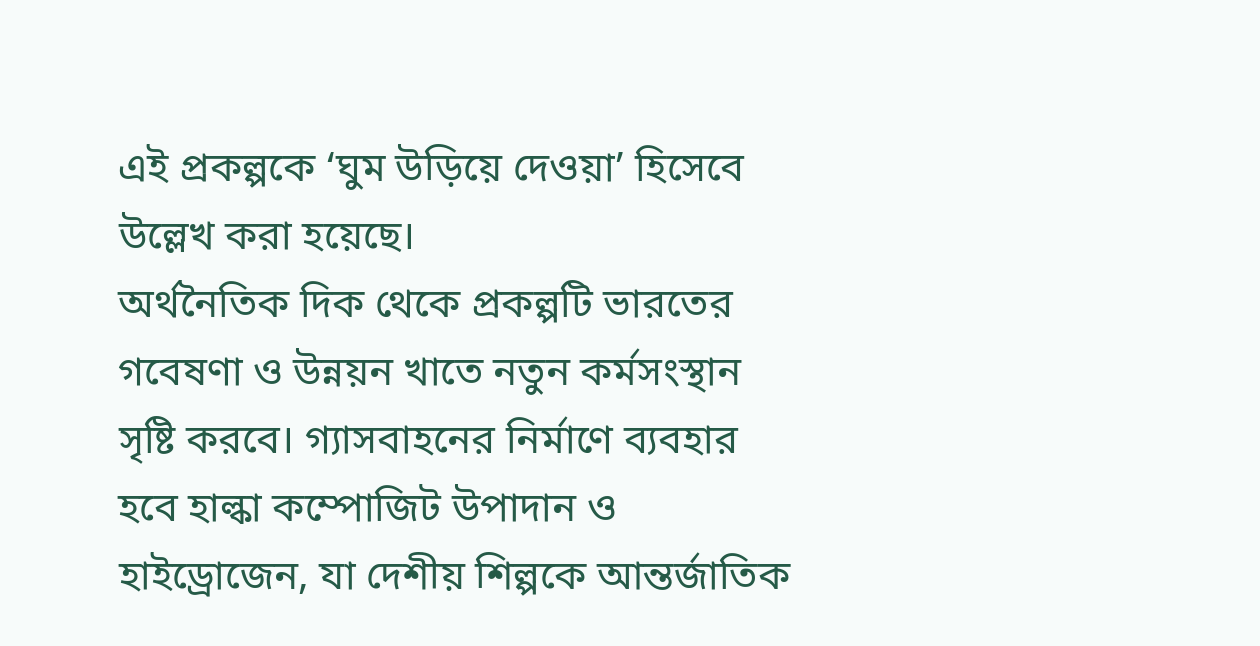এই প্রকল্পকে ‘ঘুম উড়িয়ে দেওয়া’ হিসেবে উল্লেখ করা হয়েছে।
অর্থনৈতিক দিক থেকে প্রকল্পটি ভারতের গবেষণা ও উন্নয়ন খাতে নতুন কর্মসংস্থান সৃষ্টি করবে। গ্যাসবাহনের নির্মাণে ব্যবহার হবে হাল্কা কম্পোজিট উপাদান ও হাইড্রোজেন, যা দেশীয় শিল্পকে আন্তর্জাতিক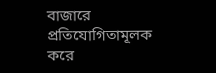বাজারে প্রতিযোগিতামূলক করে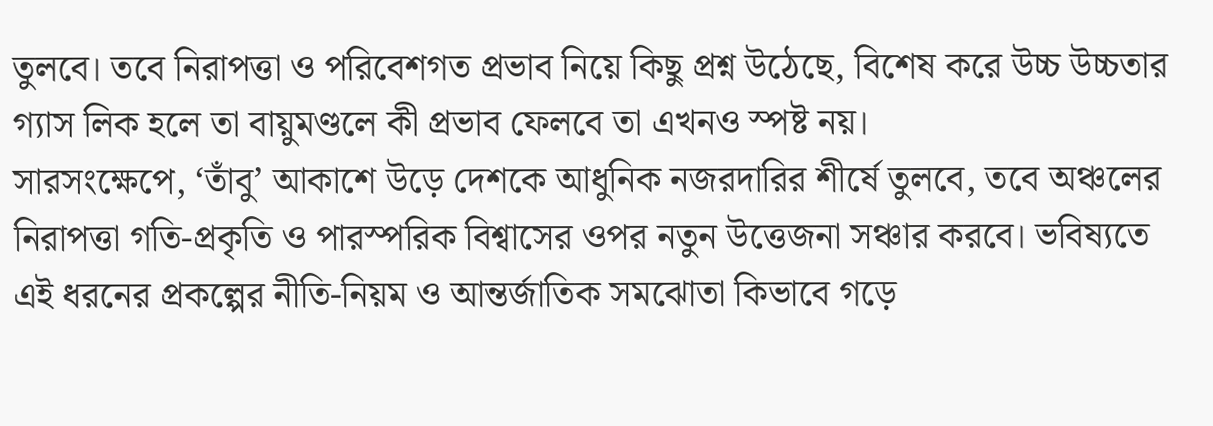তুলবে। তবে নিরাপত্তা ও পরিবেশগত প্রভাব নিয়ে কিছু প্রশ্ন উঠেছে, বিশেষ করে উচ্চ উচ্চতার গ্যাস লিক হলে তা বায়ুমণ্ডলে কী প্রভাব ফেলবে তা এখনও স্পষ্ট নয়।
সারসংক্ষেপে, ‘তাঁবু’ আকাশে উড়ে দেশকে আধুনিক নজরদারির শীর্ষে তুলবে, তবে অঞ্চলের নিরাপত্তা গতি-প্রকৃতি ও পারস্পরিক বিশ্বাসের ওপর নতুন উত্তেজনা সঞ্চার করবে। ভবিষ্যতে এই ধরনের প্রকল্পের নীতি-নিয়ম ও আন্তর্জাতিক সমঝোতা কিভাবে গড়ে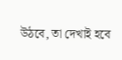উঠবে, তা দেখাই হবে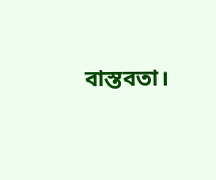বাস্তবতা।